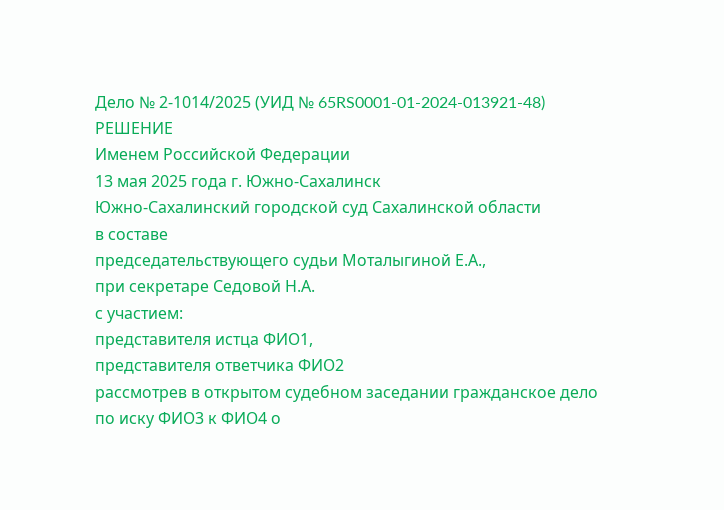Дело № 2-1014/2025 (УИД № 65RS0001-01-2024-013921-48)
РЕШЕНИЕ
Именем Российской Федерации
13 мая 2025 года г. Южно-Сахалинск
Южно-Сахалинский городской суд Сахалинской области
в составе
председательствующего судьи Моталыгиной Е.А.,
при секретаре Седовой Н.А.
с участием:
представителя истца ФИО1,
представителя ответчика ФИО2
рассмотрев в открытом судебном заседании гражданское дело по иску ФИО3 к ФИО4 о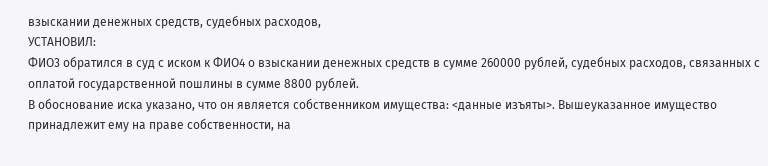взыскании денежных средств, судебных расходов,
УСТАНОВИЛ:
ФИО3 обратился в суд с иском к ФИО4 о взыскании денежных средств в сумме 260000 рублей, судебных расходов, связанных с оплатой государственной пошлины в сумме 8800 рублей.
В обоснование иска указано, что он является собственником имущества: <данные изъяты>. Вышеуказанное имущество принадлежит ему на праве собственности, на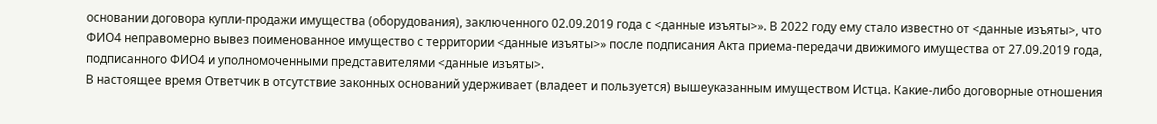основании договора купли-продажи имущества (оборудования), заключенного 02.09.2019 года с <данные изъяты>». В 2022 году ему стало известно от <данные изъяты>, что ФИО4 неправомерно вывез поименованное имущество с территории <данные изъяты>» после подписания Акта приема-передачи движимого имущества от 27.09.2019 года, подписанного ФИО4 и уполномоченными представителями <данные изъяты>.
В настоящее время Ответчик в отсутствие законных оснований удерживает (владеет и пользуется) вышеуказанным имуществом Истца. Какие-либо договорные отношения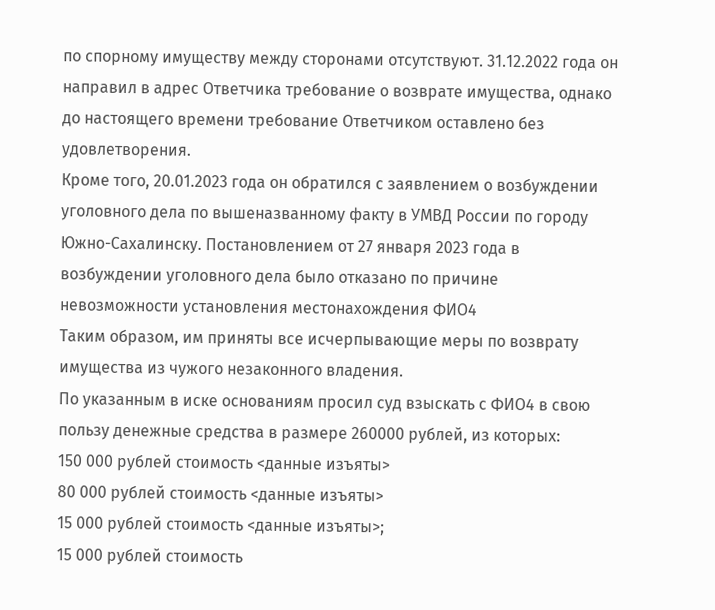по спорному имуществу между сторонами отсутствуют. 31.12.2022 года он направил в адрес Ответчика требование о возврате имущества, однако до настоящего времени требование Ответчиком оставлено без удовлетворения.
Кроме того, 20.01.2023 года он обратился с заявлением о возбуждении уголовного дела по вышеназванному факту в УМВД России по городу Южно-Сахалинску. Постановлением от 27 января 2023 года в возбуждении уголовного дела было отказано по причине невозможности установления местонахождения ФИО4
Таким образом, им приняты все исчерпывающие меры по возврату имущества из чужого незаконного владения.
По указанным в иске основаниям просил суд взыскать с ФИО4 в свою пользу денежные средства в размере 260000 рублей, из которых:
150 000 рублей стоимость <данные изъяты>
80 000 рублей стоимость <данные изъяты>
15 000 рублей стоимость <данные изъяты>;
15 000 рублей стоимость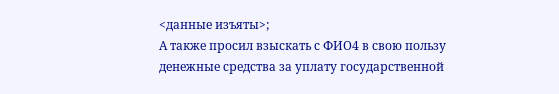<данные изъяты>;
А также просил взыскать с ФИО4 в свою пользу денежные средства за уплату государственной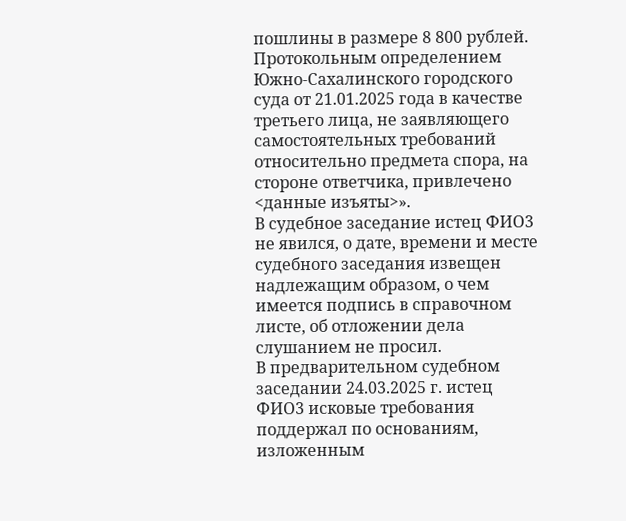пошлины в размере 8 800 рублей.
Протокольным определением Южно-Сахалинского городского суда от 21.01.2025 года в качестве третьего лица, не заявляющего самостоятельных требований относительно предмета спора, на стороне ответчика, привлечено <данные изъяты>».
В судебное заседание истец ФИО3 не явился, о дате, времени и месте судебного заседания извещен надлежащим образом, о чем имеется подпись в справочном листе, об отложении дела слушанием не просил.
В предварительном судебном заседании 24.03.2025 г. истец ФИО3 исковые требования поддержал по основаниям, изложенным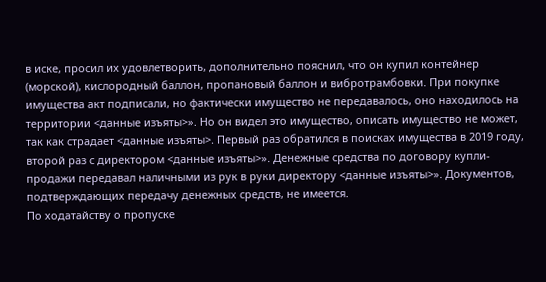в иске, просил их удовлетворить, дополнительно пояснил, что он купил контейнер (морской), кислородный баллон, пропановый баллон и вибротрамбовки. При покупке имущества акт подписали, но фактически имущество не передавалось, оно находилось на территории <данные изъяты>». Но он видел это имущество, описать имущество не может, так как страдает <данные изъяты>. Первый раз обратился в поисках имущества в 2019 году, второй раз с директором <данные изъяты>». Денежные средства по договору купли-продажи передавал наличными из рук в руки директору <данные изъяты>». Документов, подтверждающих передачу денежных средств, не имеется.
По ходатайству о пропуске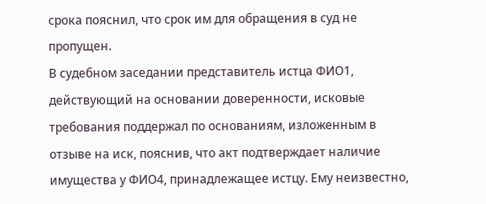срока пояснил, что срок им для обращения в суд не пропущен.
В судебном заседании представитель истца ФИО1, действующий на основании доверенности, исковые требования поддержал по основаниям, изложенным в отзыве на иск, пояснив, что акт подтверждает наличие имущества у ФИО4, принадлежащее истцу. Ему неизвестно,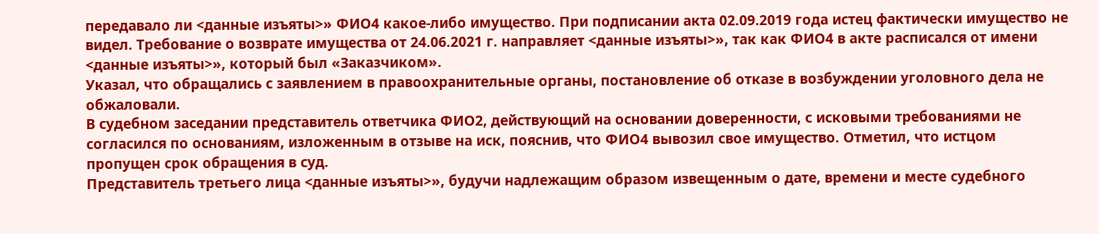передавало ли <данные изъяты>» ФИО4 какое-либо имущество. При подписании акта 02.09.2019 года истец фактически имущество не видел. Требование о возврате имущества от 24.06.2021 г. направляет <данные изъяты>», так как ФИО4 в акте расписался от имени <данные изъяты>», который был «Заказчиком».
Указал, что обращались с заявлением в правоохранительные органы, постановление об отказе в возбуждении уголовного дела не обжаловали.
В судебном заседании представитель ответчика ФИО2, действующий на основании доверенности, с исковыми требованиями не согласился по основаниям, изложенным в отзыве на иск, пояснив, что ФИО4 вывозил свое имущество. Отметил, что истцом пропущен срок обращения в суд.
Представитель третьего лица <данные изъяты>», будучи надлежащим образом извещенным о дате, времени и месте судебного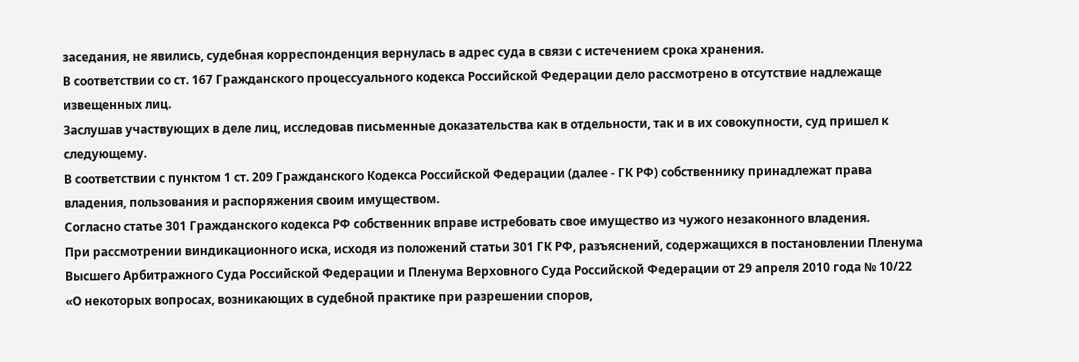заседания, не явились, судебная корреспонденция вернулась в адрес суда в связи с истечением срока хранения.
В соответствии со ст. 167 Гражданского процессуального кодекса Российской Федерации дело рассмотрено в отсутствие надлежаще извещенных лиц.
Заслушав участвующих в деле лиц, исследовав письменные доказательства как в отдельности, так и в их совокупности, суд пришел к следующему.
В соответствии с пунктом 1 ст. 209 Гражданского Кодекса Российской Федерации (далее - ГК РФ) собственнику принадлежат права владения, пользования и распоряжения своим имуществом.
Согласно статье 301 Гражданского кодекса РФ собственник вправе истребовать свое имущество из чужого незаконного владения.
При рассмотрении виндикационного иска, исходя из положений статьи 301 ГК РФ, разъяснений, содержащихся в постановлении Пленума Высшего Арбитражного Суда Российской Федерации и Пленума Верховного Суда Российской Федерации от 29 апреля 2010 года № 10/22 «О некоторых вопросах, возникающих в судебной практике при разрешении споров,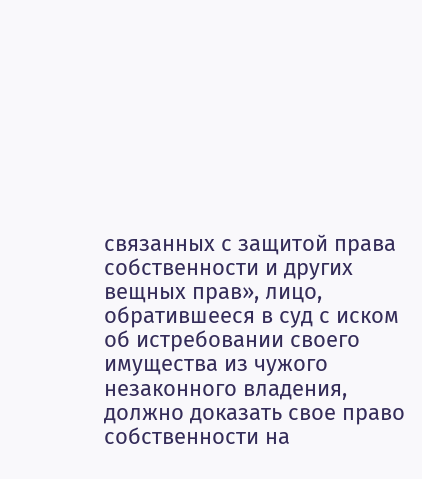связанных с защитой права собственности и других вещных прав», лицо, обратившееся в суд с иском об истребовании своего имущества из чужого незаконного владения, должно доказать свое право собственности на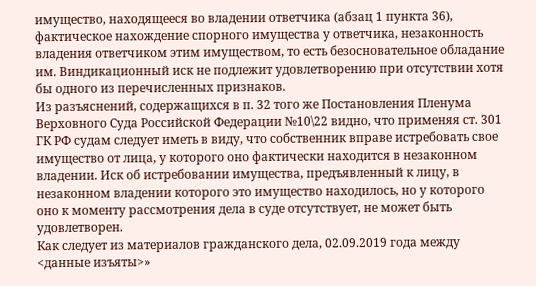имущество, находящееся во владении ответчика (абзац 1 пункта 36), фактическое нахождение спорного имущества у ответчика, незаконность владения ответчиком этим имуществом, то есть безосновательное обладание им. Виндикационный иск не подлежит удовлетворению при отсутствии хотя бы одного из перечисленных признаков.
Из разъяснений, содержащихся в п. 32 того же Постановления Пленума Верховного Суда Российской Федерации №10\22 видно, что применяя ст. 301 ГК РФ судам следует иметь в виду, что собственник вправе истребовать свое имущество от лица, у которого оно фактически находится в незаконном владении. Иск об истребовании имущества, предъявленный к лицу, в незаконном владении которого это имущество находилось, но у которого оно к моменту рассмотрения дела в суде отсутствует, не может быть удовлетворен.
Как следует из материалов гражданского дела, 02.09.2019 года между <данные изъяты>»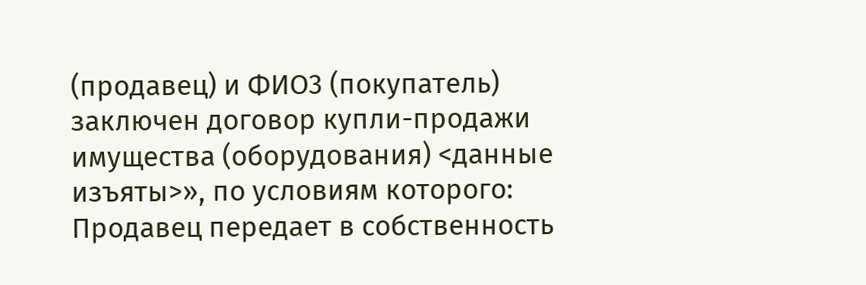(продавец) и ФИО3 (покупатель) заключен договор купли-продажи имущества (оборудования) <данные изъяты>», по условиям которого:
Продавец передает в собственность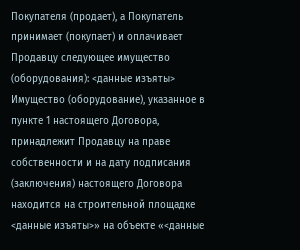Покупателя (продает), а Покупатель принимает (покупает) и оплачивает Продавцу следующее имущество (оборудования): <данные изъяты>
Имущество (оборудование), указанное в пункте 1 настоящего Договора, принадлежит Продавцу на праве собственности и на дату подписания (заключения) настоящего Договора находится на строительной площадке <данные изъяты>» на объекте «<данные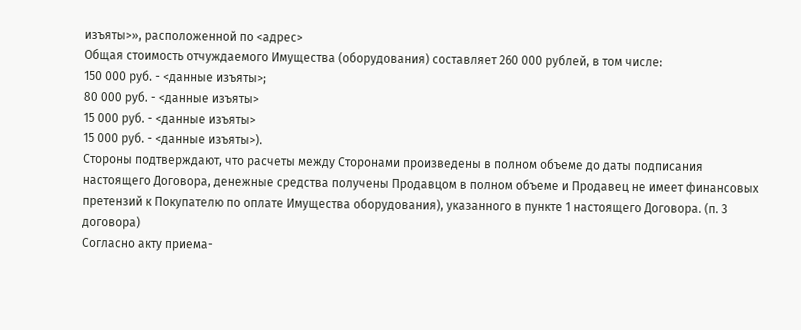изъяты>», расположенной по <адрес>
Общая стоимость отчуждаемого Имущества (оборудования) составляет 260 000 рублей, в том числе:
150 000 руб. - <данные изъяты>;
80 000 руб. - <данные изъяты>
15 000 руб. - <данные изъяты>
15 000 руб. - <данные изъяты>).
Стороны подтверждают, что расчеты между Сторонами произведены в полном объеме до даты подписания настоящего Договора, денежные средства получены Продавцом в полном объеме и Продавец не имеет финансовых претензий к Покупателю по оплате Имущества оборудования), указанного в пункте 1 настоящего Договора. (п. 3 договора)
Согласно акту приема-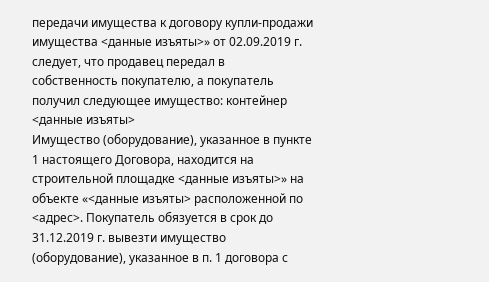передачи имущества к договору купли-продажи имущества <данные изъяты>» от 02.09.2019 г. следует, что продавец передал в собственность покупателю, а покупатель получил следующее имущество: контейнер <данные изъяты>
Имущество (оборудование), указанное в пункте 1 настоящего Договора, находится на строительной площадке <данные изъяты>» на объекте «<данные изъяты> расположенной по <адрес>. Покупатель обязуется в срок до 31.12.2019 г. вывезти имущество (оборудование), указанное в п. 1 договора с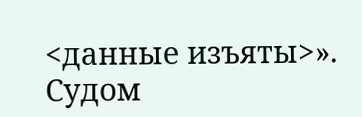<данные изъяты>».
Судом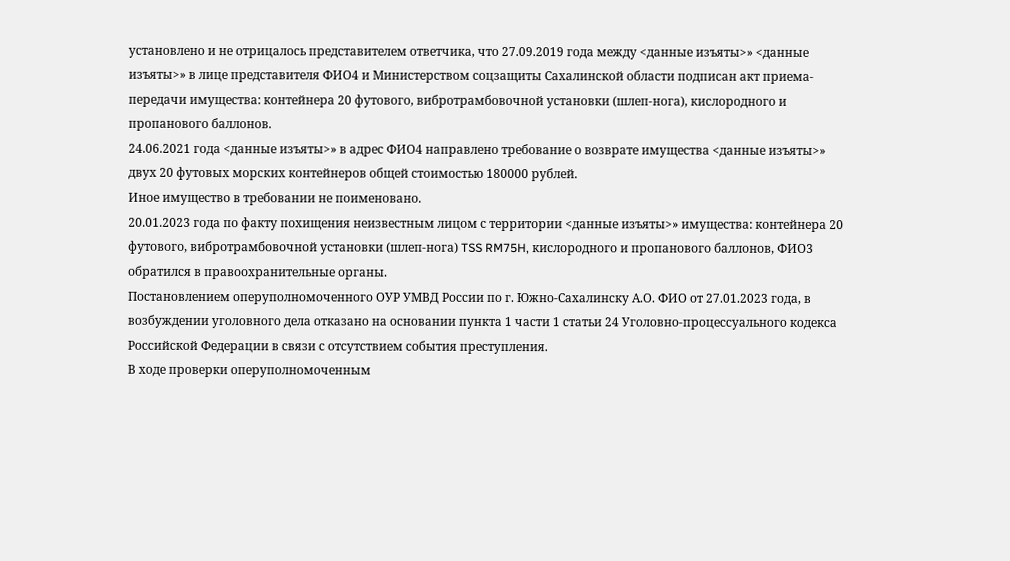установлено и не отрицалось представителем ответчика, что 27.09.2019 года между <данные изъяты>» <данные изъяты>» в лице представителя ФИО4 и Министерством соцзащиты Сахалинской области подписан акт приема-передачи имущества: контейнера 20 футового, вибротрамбовочной установки (шлеп-нога), кислородного и пропанового баллонов.
24.06.2021 года <данные изъяты>» в адрес ФИО4 направлено требование о возврате имущества <данные изъяты>» двух 20 футовых морских контейнеров общей стоимостью 180000 рублей.
Иное имущество в требовании не поименовано.
20.01.2023 года по факту похищения неизвестным лицом с территории <данные изъяты>» имущества: контейнера 20 футового, вибротрамбовочной установки (шлеп-нога) TSS RM75H, кислородного и пропанового баллонов, ФИО3 обратился в правоохранительные органы.
Постановлением оперуполномоченного ОУР УМВД России по г. Южно-Сахалинску А.О. ФИО от 27.01.2023 года, в возбуждении уголовного дела отказано на основании пункта 1 части 1 статьи 24 Уголовно-процессуального кодекса Российской Федерации в связи с отсутствием события преступления.
В ходе проверки оперуполномоченным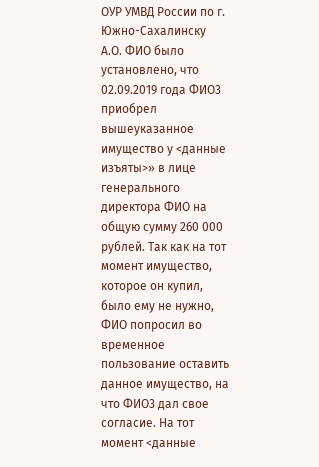ОУР УМВД России по г. Южно-Сахалинску А.О. ФИО было установлено, что 02.09.2019 года ФИО3 приобрел вышеуказанное имущество у <данные изъяты>» в лице генерального директора ФИО на общую сумму 260 000 рублей. Так как на тот момент имущество, которое он купил, было ему не нужно, ФИО попросил во временное пользование оставить данное имущество, на что ФИО3 дал свое согласие. На тот момент <данные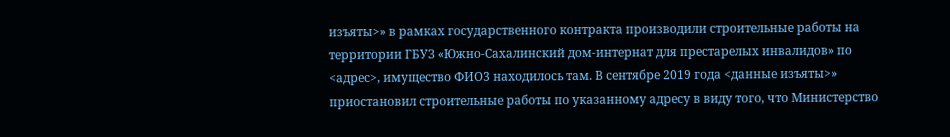изъяты>» в рамках государственного контракта производили строительные работы на территории ГБУЗ «Южно-Сахалинский дом-интернат для престарелых инвалидов» по <адрес>, имущество ФИО3 находилось там. В сентябре 2019 года <данные изъяты>» приостановил строительные работы по указанному адресу в виду того, что Министерство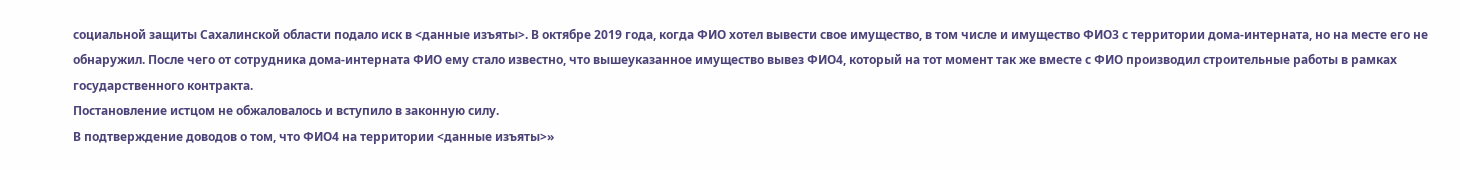социальной защиты Сахалинской области подало иск в <данные изъяты>. В октябре 2019 года, когда ФИО хотел вывести свое имущество, в том числе и имущество ФИО3 с территории дома-интерната, но на месте его не обнаружил. После чего от сотрудника дома-интерната ФИО ему стало известно, что вышеуказанное имущество вывез ФИО4, который на тот момент так же вместе с ФИО производил строительные работы в рамках государственного контракта.
Постановление истцом не обжаловалось и вступило в законную силу.
В подтверждение доводов о том, что ФИО4 на территории <данные изъяты>»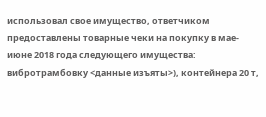использовал свое имущество, ответчиком предоставлены товарные чеки на покупку в мае-июне 2018 года следующего имущества: вибротрамбовку <данные изъяты>), контейнера 20 т,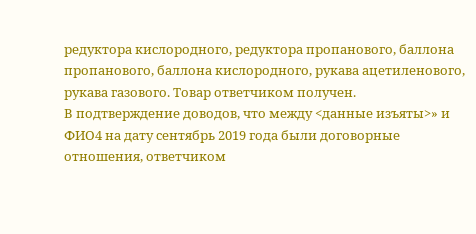редуктора кислородного, редуктора пропанового, баллона пропанового, баллона кислородного, рукава ацетиленового, рукава газового. Товар ответчиком получен.
В подтверждение доводов, что между <данные изъяты>» и ФИО4 на дату сентябрь 2019 года были договорные отношения, ответчиком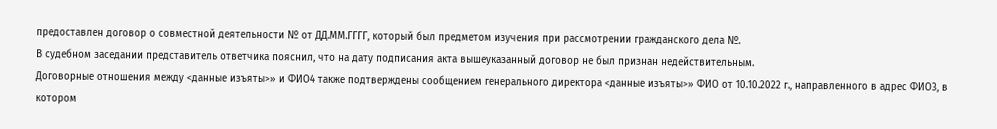предоставлен договор о совместной деятельности № от ДД.ММ.ГГГГ, который был предметом изучения при рассмотрении гражданского дела №.
В судебном заседании представитель ответчика пояснил, что на дату подписания акта вышеуказанный договор не был признан недействительным.
Договорные отношения между <данные изъяты>» и ФИО4 также подтверждены сообщением генерального директора <данные изъяты>» ФИО от 10.10.2022 г., направленного в адрес ФИО3, в котором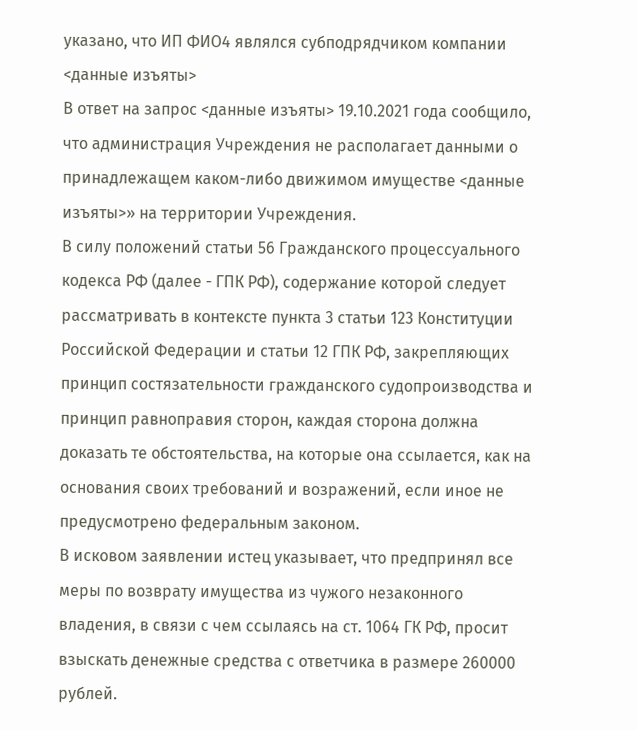указано, что ИП ФИО4 являлся субподрядчиком компании <данные изъяты>
В ответ на запрос <данные изъяты> 19.10.2021 года сообщило, что администрация Учреждения не располагает данными о принадлежащем каком-либо движимом имуществе <данные изъяты>» на территории Учреждения.
В силу положений статьи 56 Гражданского процессуального кодекса РФ (далее - ГПК РФ), содержание которой следует рассматривать в контексте пункта 3 статьи 123 Конституции Российской Федерации и статьи 12 ГПК РФ, закрепляющих принцип состязательности гражданского судопроизводства и принцип равноправия сторон, каждая сторона должна доказать те обстоятельства, на которые она ссылается, как на основания своих требований и возражений, если иное не предусмотрено федеральным законом.
В исковом заявлении истец указывает, что предпринял все меры по возврату имущества из чужого незаконного владения, в связи с чем ссылаясь на ст. 1064 ГК РФ, просит взыскать денежные средства с ответчика в размере 260000 рублей.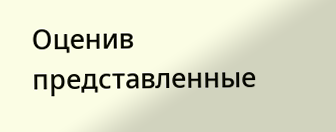Оценив представленные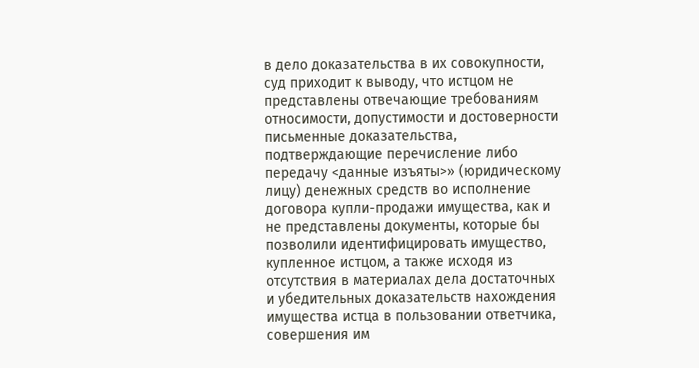в дело доказательства в их совокупности, суд приходит к выводу, что истцом не представлены отвечающие требованиям относимости, допустимости и достоверности письменные доказательства, подтверждающие перечисление либо передачу <данные изъяты>» (юридическому лицу) денежных средств во исполнение договора купли-продажи имущества, как и не представлены документы, которые бы позволили идентифицировать имущество, купленное истцом, а также исходя из отсутствия в материалах дела достаточных и убедительных доказательств нахождения имущества истца в пользовании ответчика, совершения им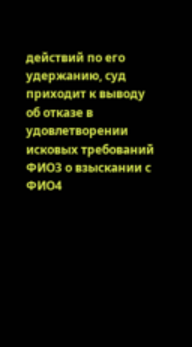действий по его удержанию, суд приходит к выводу об отказе в удовлетворении исковых требований ФИО3 о взыскании с ФИО4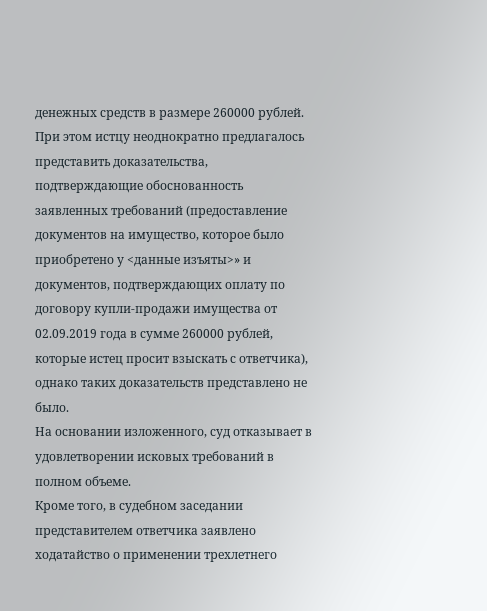денежных средств в размере 260000 рублей.
При этом истцу неоднократно предлагалось представить доказательства, подтверждающие обоснованность заявленных требований (предоставление документов на имущество, которое было приобретено у <данные изъяты>» и документов, подтверждающих оплату по договору купли-продажи имущества от 02.09.2019 года в сумме 260000 рублей, которые истец просит взыскать с ответчика), однако таких доказательств представлено не было.
На основании изложенного, суд отказывает в удовлетворении исковых требований в полном объеме.
Кроме того, в судебном заседании представителем ответчика заявлено ходатайство о применении трехлетнего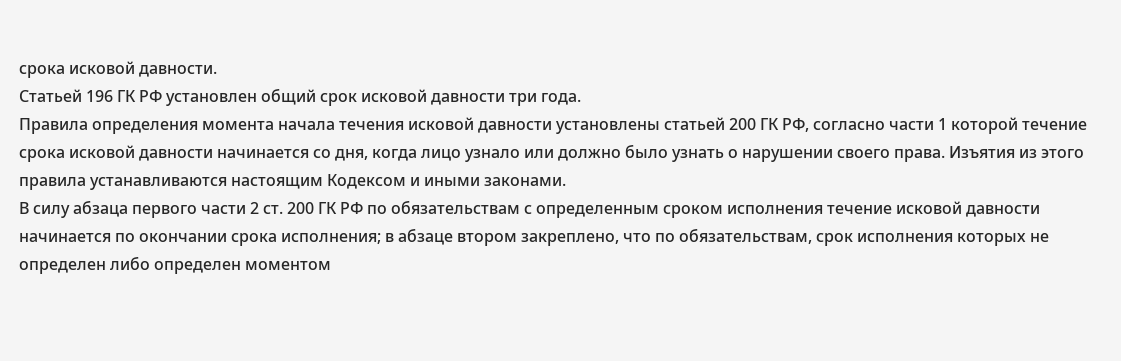срока исковой давности.
Статьей 196 ГК РФ установлен общий срок исковой давности три года.
Правила определения момента начала течения исковой давности установлены статьей 200 ГК РФ, согласно части 1 которой течение срока исковой давности начинается со дня, когда лицо узнало или должно было узнать о нарушении своего права. Изъятия из этого правила устанавливаются настоящим Кодексом и иными законами.
В силу абзаца первого части 2 ст. 200 ГК РФ по обязательствам с определенным сроком исполнения течение исковой давности начинается по окончании срока исполнения; в абзаце втором закреплено, что по обязательствам, срок исполнения которых не определен либо определен моментом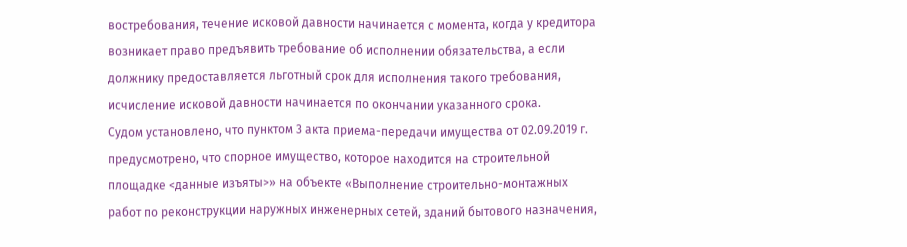востребования, течение исковой давности начинается с момента, когда у кредитора возникает право предъявить требование об исполнении обязательства, а если должнику предоставляется льготный срок для исполнения такого требования, исчисление исковой давности начинается по окончании указанного срока.
Судом установлено, что пунктом 3 акта приема-передачи имущества от 02.09.2019 г. предусмотрено, что спорное имущество, которое находится на строительной площадке <данные изъяты>» на объекте «Выполнение строительно-монтажных работ по реконструкции наружных инженерных сетей, зданий бытового назначения,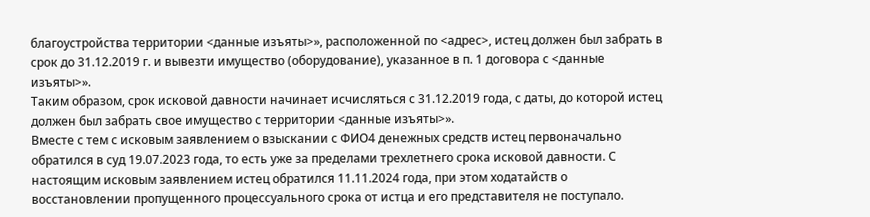благоустройства территории <данные изъяты>», расположенной по <адрес>, истец должен был забрать в срок до 31.12.2019 г. и вывезти имущество (оборудование), указанное в п. 1 договора с <данные изъяты>».
Таким образом, срок исковой давности начинает исчисляться с 31.12.2019 года, с даты, до которой истец должен был забрать свое имущество с территории <данные изъяты>».
Вместе с тем с исковым заявлением о взыскании с ФИО4 денежных средств истец первоначально обратился в суд 19.07.2023 года, то есть уже за пределами трехлетнего срока исковой давности. С настоящим исковым заявлением истец обратился 11.11.2024 года, при этом ходатайств о восстановлении пропущенного процессуального срока от истца и его представителя не поступало.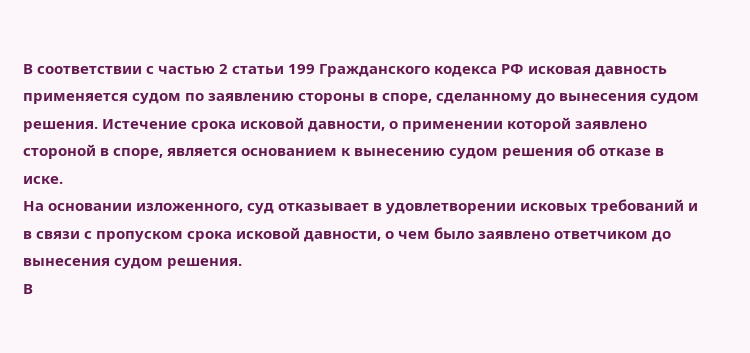В соответствии с частью 2 статьи 199 Гражданского кодекса РФ исковая давность применяется судом по заявлению стороны в споре, сделанному до вынесения судом решения. Истечение срока исковой давности, о применении которой заявлено стороной в споре, является основанием к вынесению судом решения об отказе в иске.
На основании изложенного, суд отказывает в удовлетворении исковых требований и в связи с пропуском срока исковой давности, о чем было заявлено ответчиком до вынесения судом решения.
В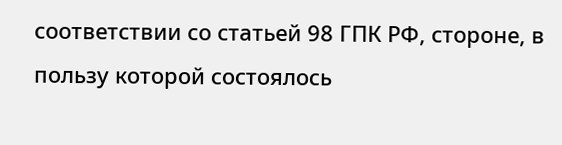соответствии со статьей 98 ГПК РФ, стороне, в пользу которой состоялось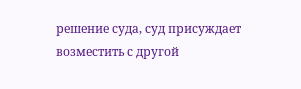решение суда, суд присуждает возместить с другой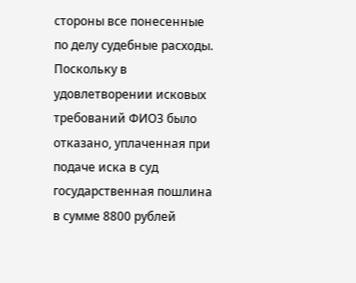стороны все понесенные по делу судебные расходы.
Поскольку в удовлетворении исковых требований ФИО3 было отказано, уплаченная при подаче иска в суд государственная пошлина в сумме 8800 рублей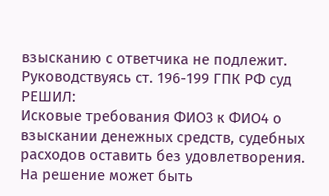взысканию с ответчика не подлежит.
Руководствуясь ст. 196-199 ГПК РФ суд
РЕШИЛ:
Исковые требования ФИО3 к ФИО4 о взыскании денежных средств, судебных расходов оставить без удовлетворения.
На решение может быть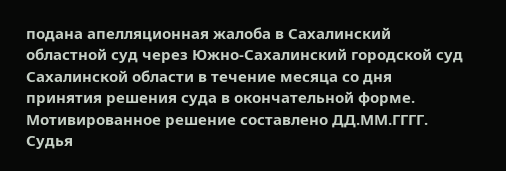подана апелляционная жалоба в Сахалинский областной суд через Южно-Сахалинский городской суд Сахалинской области в течение месяца со дня принятия решения суда в окончательной форме.
Мотивированное решение составлено ДД.ММ.ГГГГ.
Судья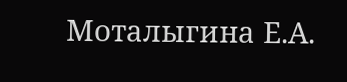Моталыгина Е.А.